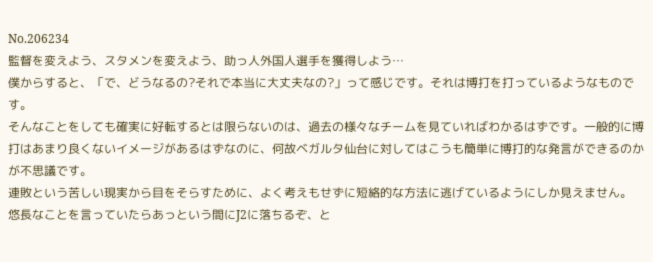No.206234
監督を変えよう、スタメンを変えよう、助っ人外国人選手を獲得しよう…
僕からすると、「で、どうなるの?それで本当に大丈夫なの?」って感じです。それは博打を打っているようなものです。
そんなことをしても確実に好転するとは限らないのは、過去の様々なチームを見ていればわかるはずです。一般的に博打はあまり良くないイメージがあるはずなのに、何故ベガルタ仙台に対してはこうも簡単に博打的な発言ができるのかが不思議です。
連敗という苦しい現実から目をそらすために、よく考えもせずに短絡的な方法に逃げているようにしか見えません。
悠長なことを言っていたらあっという間にJ2に落ちるぞ、と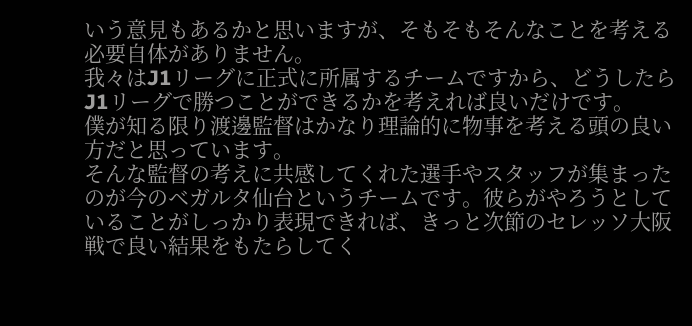いう意見もあるかと思いますが、そもそもそんなことを考える必要自体がありません。
我々はJ1リーグに正式に所属するチームですから、どうしたらJ1リーグで勝つことができるかを考えれば良いだけです。
僕が知る限り渡邊監督はかなり理論的に物事を考える頭の良い方だと思っています。
そんな監督の考えに共感してくれた選手やスタッフが集まったのが今のベガルタ仙台というチームです。彼らがやろうとしていることがしっかり表現できれば、きっと次節のセレッソ大阪戦で良い結果をもたらしてく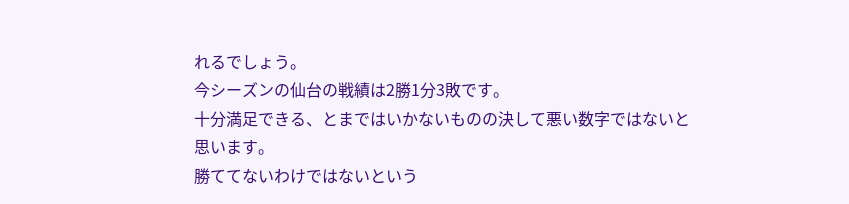れるでしょう。
今シーズンの仙台の戦績は2勝1分3敗です。
十分満足できる、とまではいかないものの決して悪い数字ではないと思います。
勝ててないわけではないという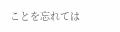ことを忘れては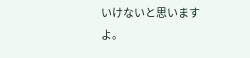いけないと思いますよ。